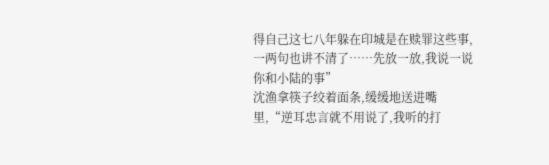得自己这七八年躲在印城是在赎罪这些事,一两句也讲不清了……先放一放,我说一说你和小陆的事”
沈渔拿筷子绞着面条,缓缓地送进嘴里,“逆耳忠言就不用说了,我听的打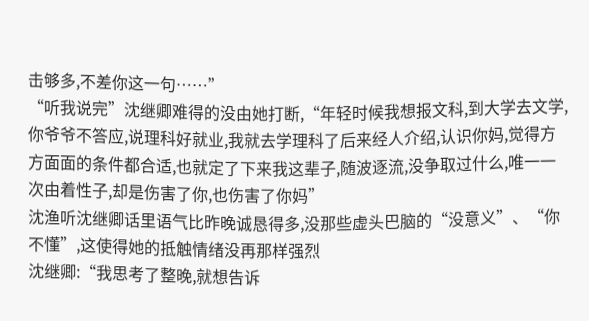击够多,不差你这一句……”
“听我说完”沈继卿难得的没由她打断,“年轻时候我想报文科,到大学去文学,你爷爷不答应,说理科好就业,我就去学理科了后来经人介绍,认识你妈,觉得方方面面的条件都合适,也就定了下来我这辈子,随波逐流,没争取过什么,唯一一次由着性子,却是伤害了你,也伤害了你妈”
沈渔听沈继卿话里语气比昨晚诚恳得多,没那些虚头巴脑的“没意义”、“你不懂”,这使得她的抵触情绪没再那样强烈
沈继卿:“我思考了整晚,就想告诉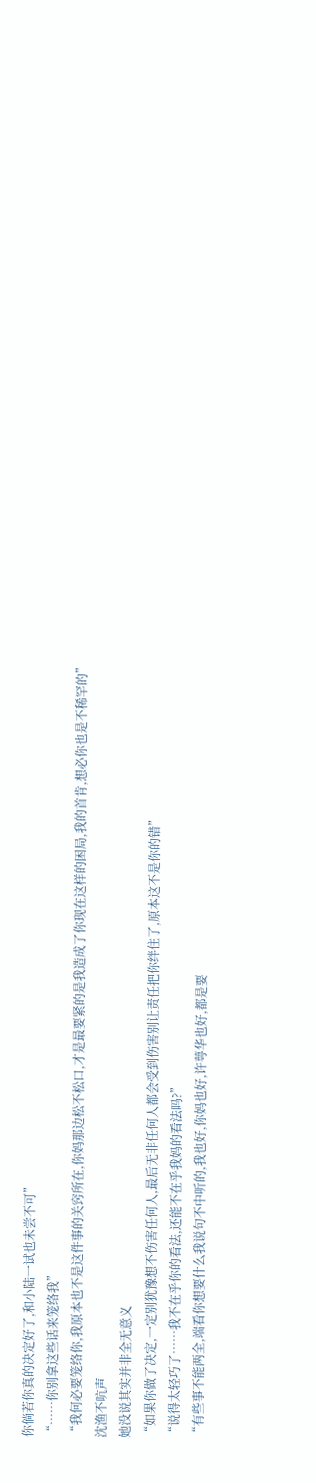你倘若你真的决定好了,和小陆一试也未尝不可”
“……你别拿这些话来笼络我”
“我何必要笼络你,我原本也不是这件事的关窍所在,你妈那边松不松口,才是最要紧的是我造成了你现在这样的困局,我的首肯,想必你也是不稀罕的”
沈渔不吭声
她没说其实并非全无意义
“如果你做了决定,一定别犹豫想不伤害任何人,最后无非任何人都会受到伤害别让责任把你绊住了,原本这不是你的错”
“说得太轻巧了……我不在乎你的看法,还能不在乎我妈的看法吗?”
“有些事不能两全,端看你想要什么我说句不中听的,我也好,你妈也好,许萼华也好,都是要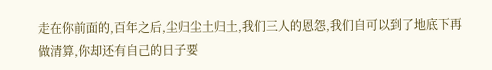走在你前面的,百年之后,尘归尘土归土,我们三人的恩怨,我们自可以到了地底下再做清算,你却还有自己的日子要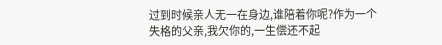过到时候亲人无一在身边,谁陪着你呢?作为一个失格的父亲,我欠你的,一生偿还不起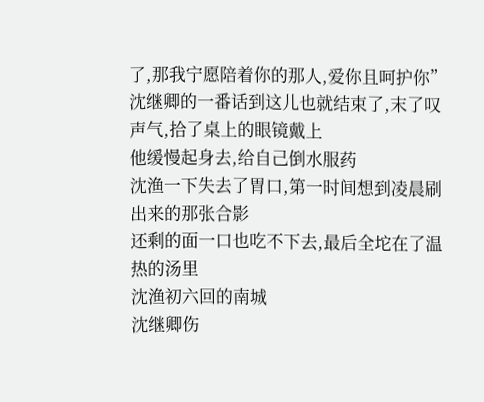了,那我宁愿陪着你的那人,爱你且呵护你”沈继卿的一番话到这儿也就结束了,末了叹声气,拾了桌上的眼镜戴上
他缓慢起身去,给自己倒水服药
沈渔一下失去了胃口,第一时间想到凌晨刷出来的那张合影
还剩的面一口也吃不下去,最后全坨在了温热的汤里
沈渔初六回的南城
沈继卿伤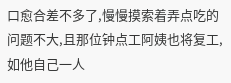口愈合差不多了,慢慢摸索着弄点吃的问题不大,且那位钟点工阿姨也将复工,如他自己一人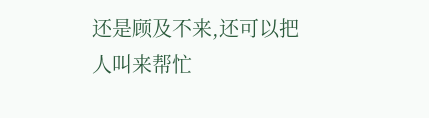还是顾及不来,还可以把人叫来帮忙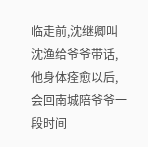临走前,沈继卿叫沈渔给爷爷带话,他身体痊愈以后,会回南城陪爷爷一段时间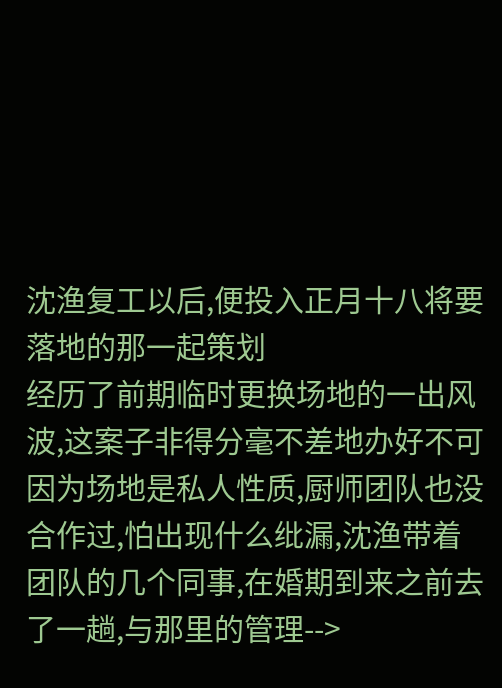沈渔复工以后,便投入正月十八将要落地的那一起策划
经历了前期临时更换场地的一出风波,这案子非得分毫不差地办好不可
因为场地是私人性质,厨师团队也没合作过,怕出现什么纰漏,沈渔带着团队的几个同事,在婚期到来之前去了一趟,与那里的管理-->